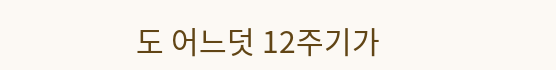도 어느덧 12주기가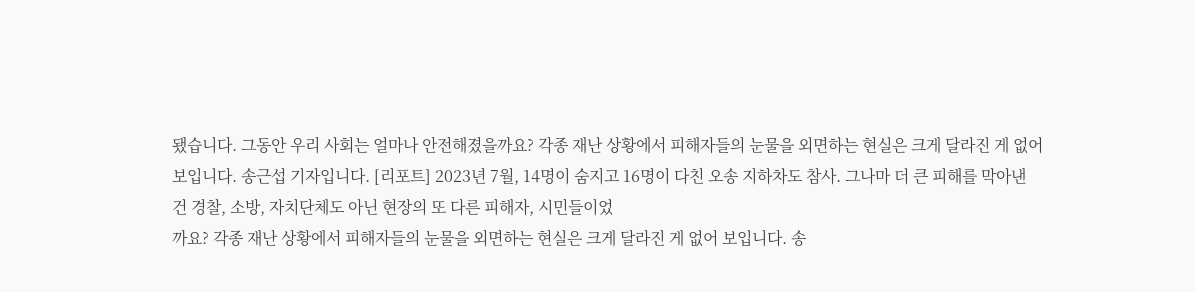됐습니다. 그동안 우리 사회는 얼마나 안전해졌을까요? 각종 재난 상황에서 피해자들의 눈물을 외면하는 현실은 크게 달라진 게 없어 보입니다. 송근섭 기자입니다. [리포트] 2023년 7월, 14명이 숨지고 16명이 다친 오송 지하차도 참사. 그나마 더 큰 피해를 막아낸 건 경찰, 소방, 자치단체도 아닌 현장의 또 다른 피해자, 시민들이었
까요? 각종 재난 상황에서 피해자들의 눈물을 외면하는 현실은 크게 달라진 게 없어 보입니다. 송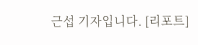근섭 기자입니다. [리포트]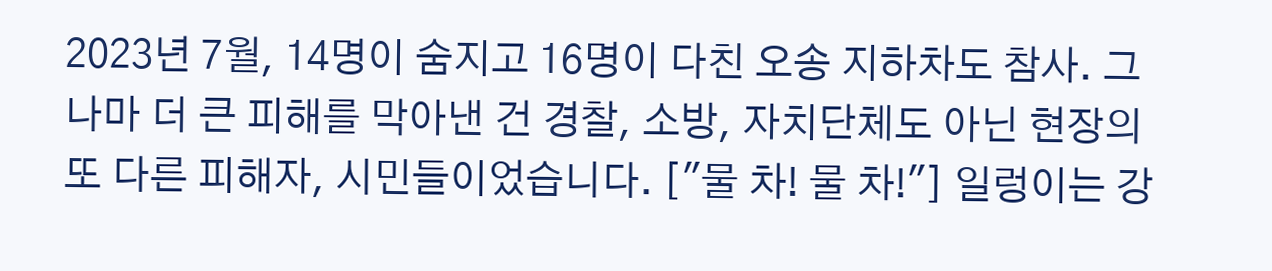2023년 7월, 14명이 숨지고 16명이 다친 오송 지하차도 참사. 그나마 더 큰 피해를 막아낸 건 경찰, 소방, 자치단체도 아닌 현장의 또 다른 피해자, 시민들이었습니다. ["물 차! 물 차!"] 일렁이는 강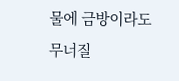물에 금방이라도 무너질